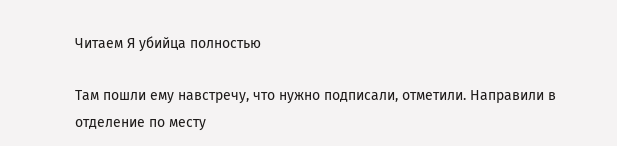Читаем Я убийца полностью

Там пошли ему навстречу, что нужно подписали, отметили. Направили в отделение по месту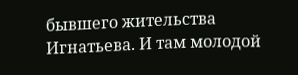бывшего жительства Игнатьева. И там молодой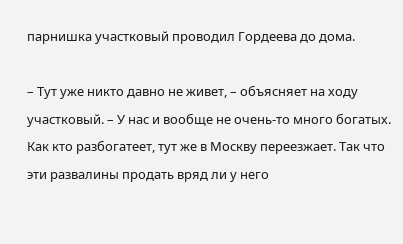парнишка участковый проводил Гордеева до дома.

– Тут уже никто давно не живет, – объясняет на ходу участковый. – У нас и вообще не очень-то много богатых. Как кто разбогатеет, тут же в Москву переезжает. Так что эти развалины продать вряд ли у него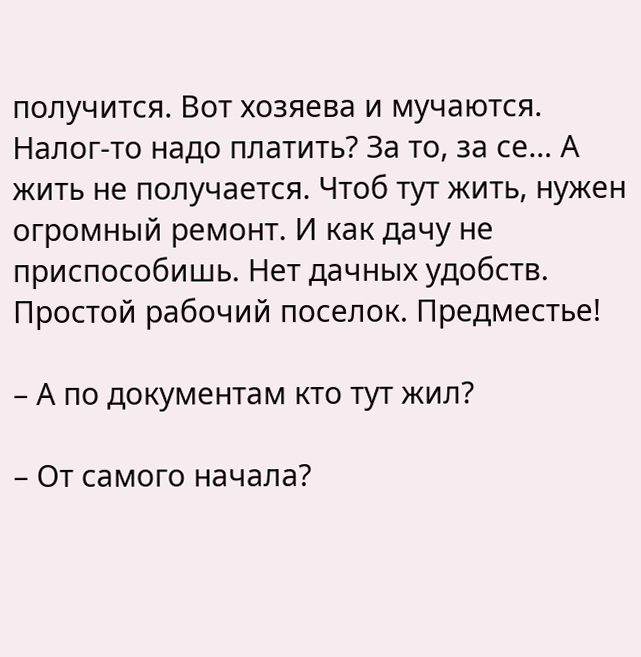получится. Вот хозяева и мучаются. Налог-то надо платить? За то, за се… А жить не получается. Чтоб тут жить, нужен огромный ремонт. И как дачу не приспособишь. Нет дачных удобств. Простой рабочий поселок. Предместье!

– А по документам кто тут жил?

– От самого начала?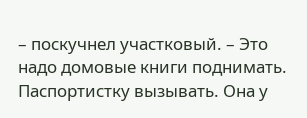– поскучнел участковый. – Это надо домовые книги поднимать. Паспортистку вызывать. Она у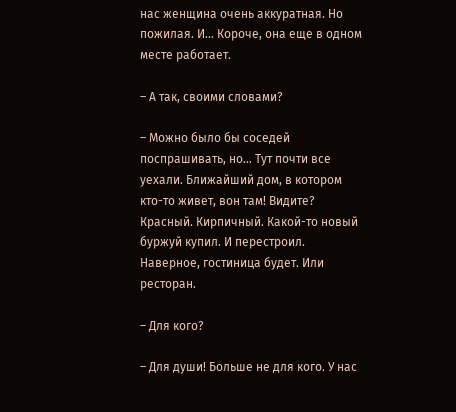нас женщина очень аккуратная. Но пожилая. И… Короче, она еще в одном месте работает.

– А так, своими словами?

– Можно было бы соседей поспрашивать, но… Тут почти все уехали. Ближайший дом, в котором кто-то живет, вон там! Видите? Красный. Кирпичный. Какой-то новый буржуй купил. И перестроил. Наверное, гостиница будет. Или ресторан.

– Для кого?

– Для души! Больше не для кого. У нас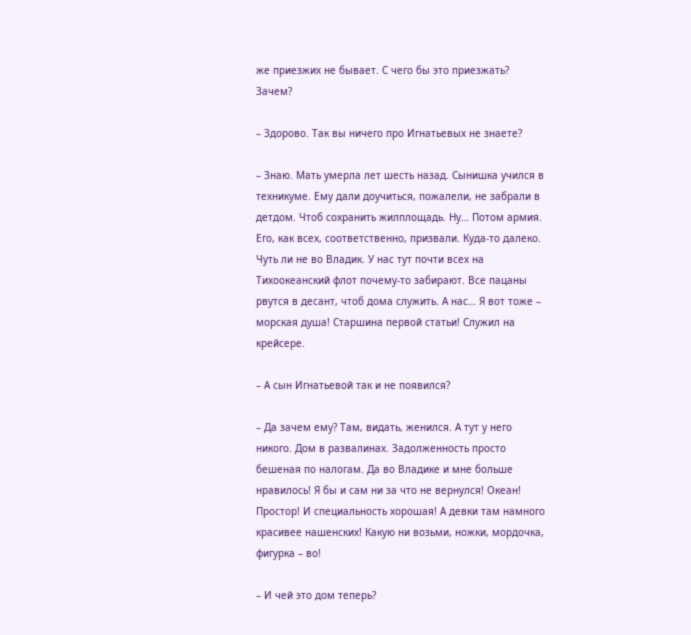же приезжих не бывает. С чего бы это приезжать? Зачем?

– Здорово. Так вы ничего про Игнатьевых не знаете?

– Знаю. Мать умерла лет шесть назад. Сынишка учился в техникуме. Ему дали доучиться, пожалели, не забрали в детдом. Чтоб сохранить жилплощадь. Ну… Потом армия. Его, как всех, соответственно, призвали. Куда-то далеко. Чуть ли не во Владик. У нас тут почти всех на Тихоокеанский флот почему-то забирают. Все пацаны рвутся в десант, чтоб дома служить. А нас… Я вот тоже – морская душа! Старшина первой статьи! Служил на крейсере.

– А сын Игнатьевой так и не появился?

– Да зачем ему? Там, видать, женился. А тут у него никого. Дом в развалинах. Задолженность просто бешеная по налогам. Да во Владике и мне больше нравилось! Я бы и сам ни за что не вернулся! Океан! Простор! И специальность хорошая! А девки там намного красивее нашенских! Какую ни возьми, ножки, мордочка, фигурка – во!

– И чей это дом теперь?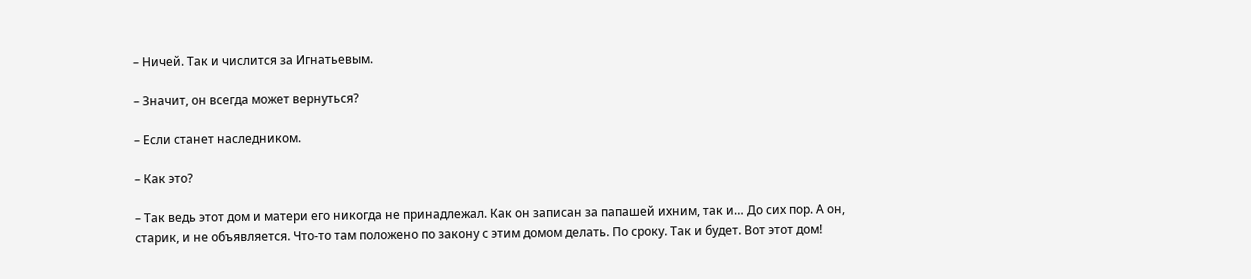– Ничей. Так и числится за Игнатьевым.

– Значит, он всегда может вернуться?

– Если станет наследником.

– Как это?

– Так ведь этот дом и матери его никогда не принадлежал. Как он записан за папашей ихним, так и… До сих пор. А он, старик, и не объявляется. Что-то там положено по закону с этим домом делать. По сроку. Так и будет. Вот этот дом!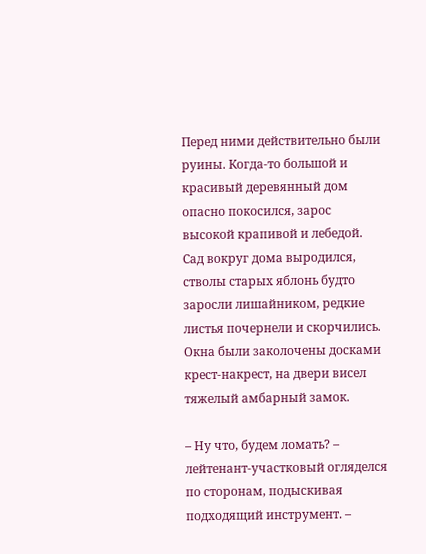Перед ними действительно были руины. Когда-то большой и красивый деревянный дом опасно покосился, зарос высокой крапивой и лебедой. Сад вокруг дома выродился, стволы старых яблонь будто заросли лишайником, редкие листья почернели и скорчились. Окна были заколочены досками крест-накрест, на двери висел тяжелый амбарный замок.

– Ну что, будем ломать? – лейтенант-участковый огляделся по сторонам, подыскивая подходящий инструмент. –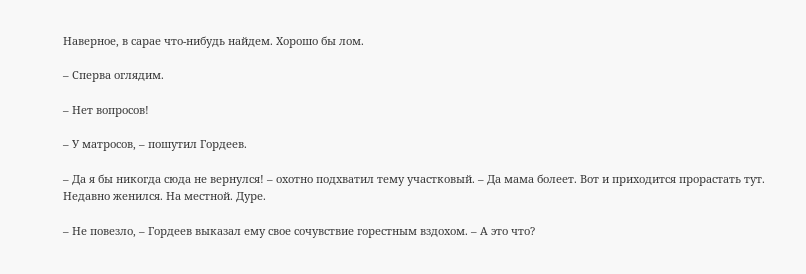Наверное, в сарае что-нибудь найдем. Хорошо бы лом.

– Сперва оглядим.

– Нет вопросов!

– У матросов, – пошутил Гордеев.

– Да я бы никогда сюда не вернулся! – охотно подхватил тему участковый. – Да мама болеет. Вот и приходится прорастать тут. Недавно женился. На местной. Дуре.

– Не повезло, – Гордеев выказал ему свое сочувствие горестным вздохом. – А это что?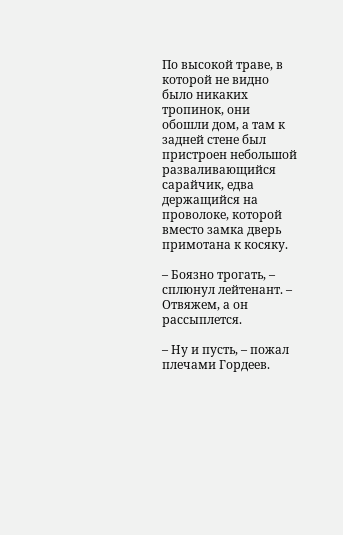По высокой траве, в которой не видно было никаких тропинок, они обошли дом, а там к задней стене был пристроен небольшой разваливающийся сарайчик, едва держащийся на проволоке, которой вместо замка дверь примотана к косяку.

– Боязно трогать, – сплюнул лейтенант. – Отвяжем, а он рассыплется.

– Ну и пусть, – пожал плечами Гордеев.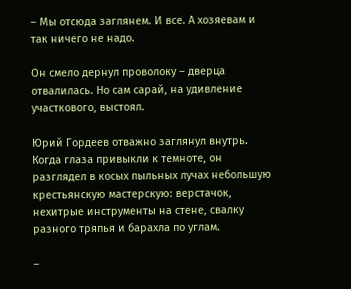– Мы отсюда заглянем. И все. А хозяевам и так ничего не надо.

Он смело дернул проволоку – дверца отвалилась. Но сам сарай, на удивление участкового, выстоял.

Юрий Гордеев отважно заглянул внутрь. Когда глаза привыкли к темноте, он разглядел в косых пыльных лучах небольшую крестьянскую мастерскую: верстачок, нехитрые инструменты на стене, свалку разного тряпья и барахла по углам.

–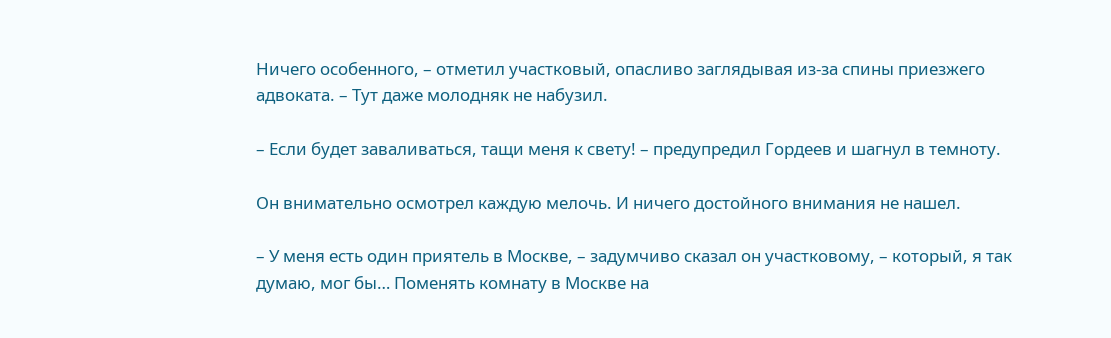Ничего особенного, – отметил участковый, опасливо заглядывая из-за спины приезжего адвоката. – Тут даже молодняк не набузил.

– Если будет заваливаться, тащи меня к свету! – предупредил Гордеев и шагнул в темноту.

Он внимательно осмотрел каждую мелочь. И ничего достойного внимания не нашел.

– У меня есть один приятель в Москве, – задумчиво сказал он участковому, – который, я так думаю, мог бы… Поменять комнату в Москве на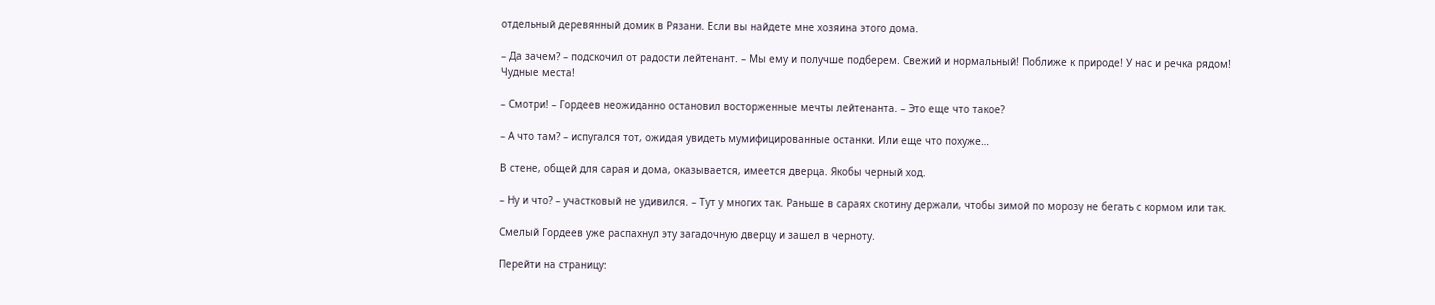отдельный деревянный домик в Рязани. Если вы найдете мне хозяина этого дома.

– Да зачем? – подскочил от радости лейтенант. – Мы ему и получше подберем. Свежий и нормальный! Поближе к природе! У нас и речка рядом! Чудные места!

– Смотри! – Гордеев неожиданно остановил восторженные мечты лейтенанта. – Это еще что такое?

– А что там? – испугался тот, ожидая увидеть мумифицированные останки. Или еще что похуже…

В стене, общей для сарая и дома, оказывается, имеется дверца. Якобы черный ход.

– Ну и что? – участковый не удивился. – Тут у многих так. Раньше в сараях скотину держали, чтобы зимой по морозу не бегать с кормом или так.

Смелый Гордеев уже распахнул эту загадочную дверцу и зашел в черноту.

Перейти на страницу: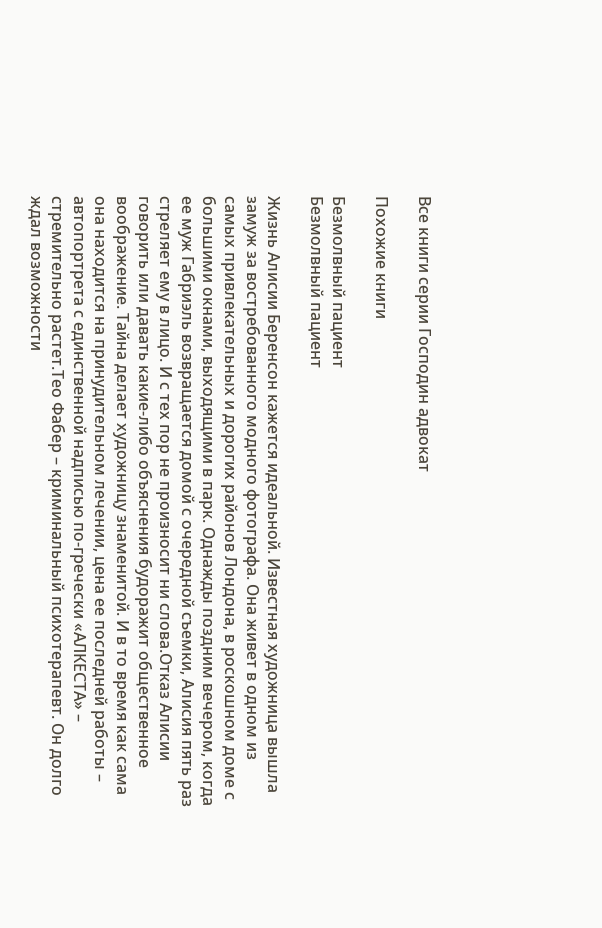Все книги серии Господин адвокат

Похожие книги

Безмолвный пациент
Безмолвный пациент

Жизнь Алисии Беренсон кажется идеальной. Известная художница вышла замуж за востребованного модного фотографа. Она живет в одном из самых привлекательных и дорогих районов Лондона, в роскошном доме с большими окнами, выходящими в парк. Однажды поздним вечером, когда ее муж Габриэль возвращается домой с очередной съемки, Алисия пять раз стреляет ему в лицо. И с тех пор не произносит ни слова.Отказ Алисии говорить или давать какие-либо объяснения будоражит общественное воображение. Тайна делает художницу знаменитой. И в то время как сама она находится на принудительном лечении, цена ее последней работы – автопортрета с единственной надписью по-гречески «АЛКЕСТА» – стремительно растет.Тео Фабер – криминальный психотерапевт. Он долго ждал возможности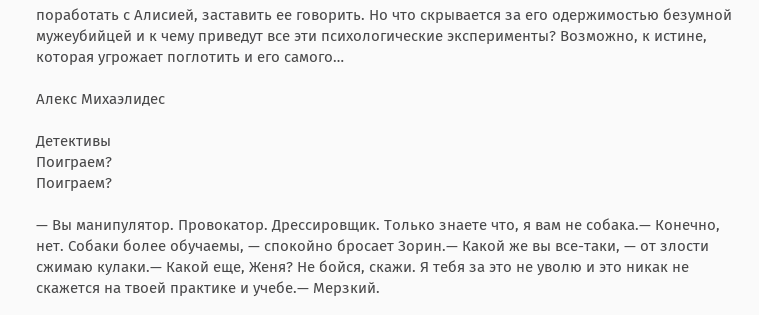поработать с Алисией, заставить ее говорить. Но что скрывается за его одержимостью безумной мужеубийцей и к чему приведут все эти психологические эксперименты? Возможно, к истине, которая угрожает поглотить и его самого…

Алекс Михаэлидес

Детективы
Поиграем?
Поиграем?

— Вы манипулятор. Провокатор. Дрессировщик. Только знаете что, я вам не собака.— Конечно, нет. Собаки более обучаемы, — спокойно бросает Зорин.— Какой же вы все-таки, — от злости сжимаю кулаки.— Какой еще, Женя? Не бойся, скажи. Я тебя за это не уволю и это никак не скажется на твоей практике и учебе.— Мерзкий.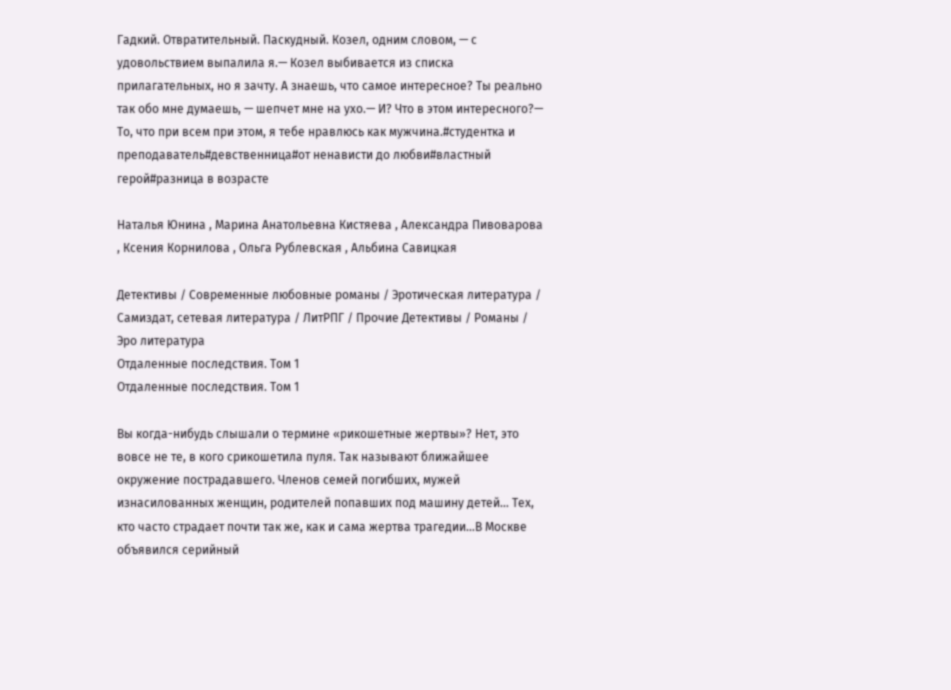Гадкий. Отвратительный. Паскудный. Козел, одним словом, — с удовольствием выпалила я.— Козел выбивается из списка прилагательных, но я зачту. А знаешь, что самое интересное? Ты реально так обо мне думаешь, — шепчет мне на ухо.— И? Что в этом интересного?— То, что при всем при этом, я тебе нравлюсь как мужчина.#студентка и преподаватель#девственница#от ненависти до любви#властный герой#разница в возрасте

Наталья Юнина , Марина Анатольевна Кистяева , Александра Пивоварова , Ксения Корнилова , Ольга Рублевская , Альбина Савицкая

Детективы / Современные любовные романы / Эротическая литература / Самиздат, сетевая литература / ЛитРПГ / Прочие Детективы / Романы / Эро литература
Отдаленные последствия. Том 1
Отдаленные последствия. Том 1

Вы когда-нибудь слышали о термине «рикошетные жертвы»? Нет, это вовсе не те, в кого срикошетила пуля. Так называют ближайшее окружение пострадавшего. Членов семей погибших, мужей изнасилованных женщин, родителей попавших под машину детей… Тех, кто часто страдает почти так же, как и сама жертва трагедии…В Москве объявился серийный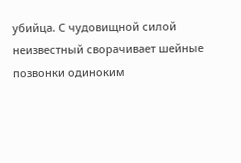убийца. С чудовищной силой неизвестный сворачивает шейные позвонки одиноким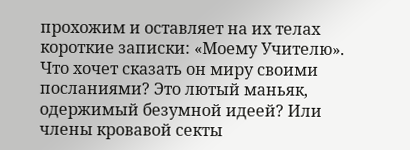прохожим и оставляет на их телах короткие записки: «Моему Учителю». Что хочет сказать он миру своими посланиями? Это лютый маньяк, одержимый безумной идеей? Или члены кровавой секты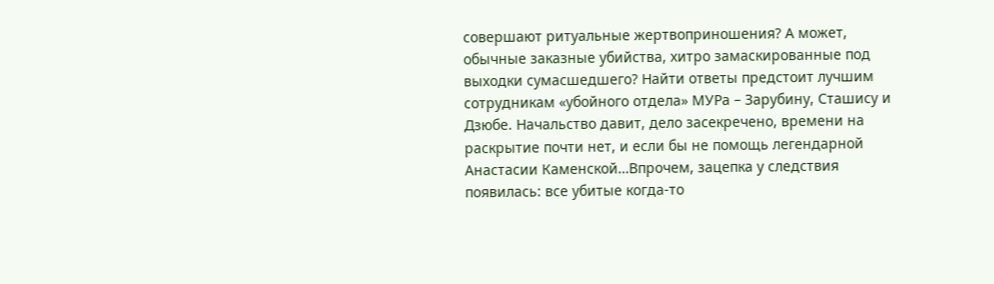совершают ритуальные жертвоприношения? А может, обычные заказные убийства, хитро замаскированные под выходки сумасшедшего? Найти ответы предстоит лучшим сотрудникам «убойного отдела» МУРа – Зарубину, Сташису и Дзюбе. Начальство давит, дело засекречено, времени на раскрытие почти нет, и если бы не помощь легендарной Анастасии Каменской…Впрочем, зацепка у следствия появилась: все убитые когда-то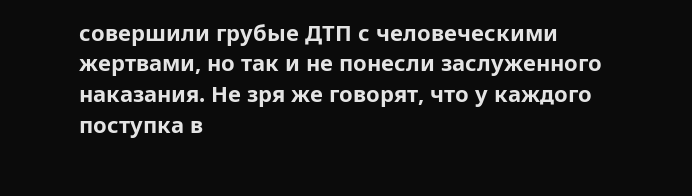совершили грубые ДТП с человеческими жертвами, но так и не понесли заслуженного наказания. Не зря же говорят, что у каждого поступка в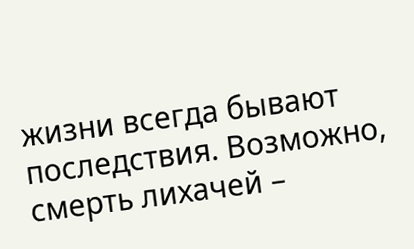жизни всегда бывают последствия. Возможно, смерть лихачей –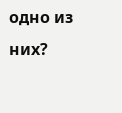одно из них?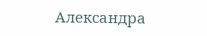Александра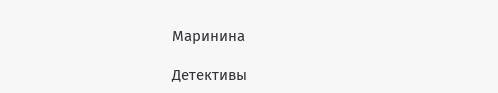Маринина

Детективы